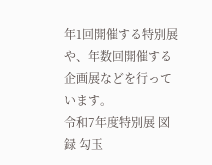年1回開催する特別展や、年数回開催する企画展などを行っています。
令和7年度特別展 図録 勾玉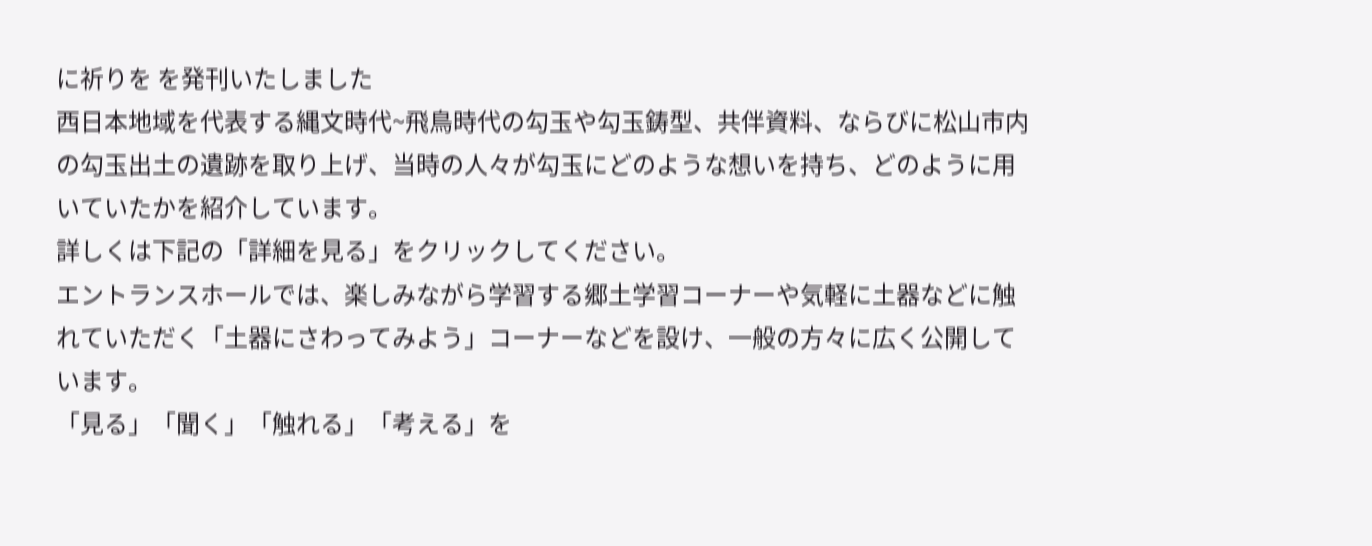に祈りを を発刊いたしました
西日本地域を代表する縄文時代~飛鳥時代の勾玉や勾玉鋳型、共伴資料、ならびに松山市内の勾玉出土の遺跡を取り上げ、当時の人々が勾玉にどのような想いを持ち、どのように用いていたかを紹介しています。
詳しくは下記の「詳細を見る」をクリックしてください。
エントランスホールでは、楽しみながら学習する郷土学習コーナーや気軽に土器などに触れていただく「土器にさわってみよう」コーナーなどを設け、一般の方々に広く公開しています。
「見る」「聞く」「触れる」「考える」を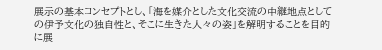展示の基本コンセプトとし、「海を媒介とした文化交流の中継地点としての伊予文化の独自性と、そこに生きた人々の姿」を解明することを目的に展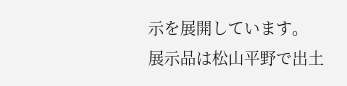示を展開しています。
展示品は松山平野で出土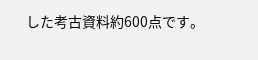した考古資料約600点です。